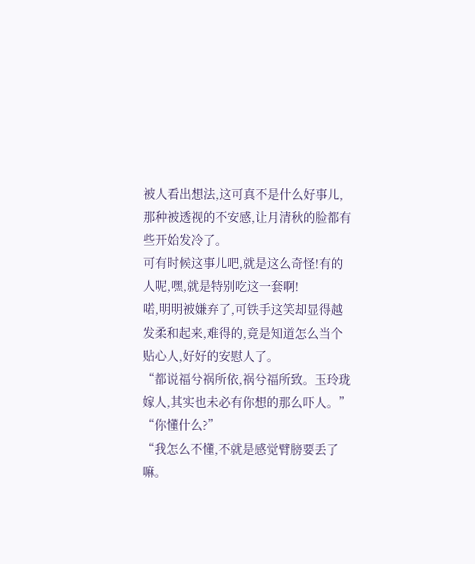被人看出想法,这可真不是什么好事儿,那种被透视的不安感,让月清秋的脸都有些开始发冷了。
可有时候这事儿吧,就是这么奇怪!有的人呢,嘿,就是特别吃这一套啊!
喏,明明被嫌弃了,可铁手这笑却显得越发柔和起来,难得的,竟是知道怎么当个贴心人,好好的安慰人了。
“都说福兮祸所依,祸兮福所致。玉玲珑嫁人,其实也未必有你想的那么吓人。”
“你懂什么?”
“我怎么不懂,不就是感觉臂膀要丢了嘛。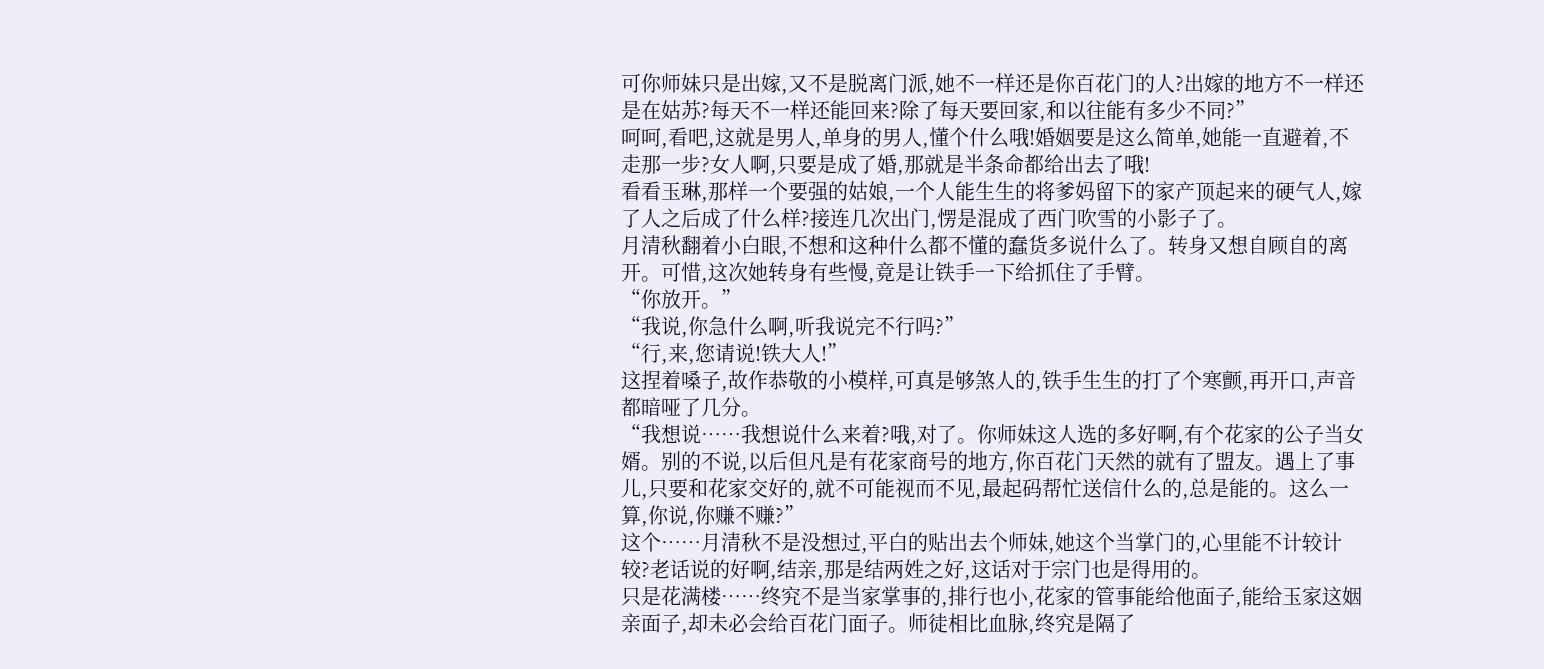可你师妹只是出嫁,又不是脱离门派,她不一样还是你百花门的人?出嫁的地方不一样还是在姑苏?每天不一样还能回来?除了每天要回家,和以往能有多少不同?”
呵呵,看吧,这就是男人,单身的男人,懂个什么哦!婚姻要是这么简单,她能一直避着,不走那一步?女人啊,只要是成了婚,那就是半条命都给出去了哦!
看看玉琳,那样一个要强的姑娘,一个人能生生的将爹妈留下的家产顶起来的硬气人,嫁了人之后成了什么样?接连几次出门,愣是混成了西门吹雪的小影子了。
月清秋翻着小白眼,不想和这种什么都不懂的蠢货多说什么了。转身又想自顾自的离开。可惜,这次她转身有些慢,竟是让铁手一下给抓住了手臂。
“你放开。”
“我说,你急什么啊,听我说完不行吗?”
“行,来,您请说!铁大人!”
这捏着嗓子,故作恭敬的小模样,可真是够煞人的,铁手生生的打了个寒颤,再开口,声音都暗哑了几分。
“我想说……我想说什么来着?哦,对了。你师妹这人选的多好啊,有个花家的公子当女婿。别的不说,以后但凡是有花家商号的地方,你百花门天然的就有了盟友。遇上了事儿,只要和花家交好的,就不可能视而不见,最起码帮忙送信什么的,总是能的。这么一算,你说,你赚不赚?”
这个……月清秋不是没想过,平白的贴出去个师妹,她这个当掌门的,心里能不计较计较?老话说的好啊,结亲,那是结两姓之好,这话对于宗门也是得用的。
只是花满楼……终究不是当家掌事的,排行也小,花家的管事能给他面子,能给玉家这姻亲面子,却未必会给百花门面子。师徒相比血脉,终究是隔了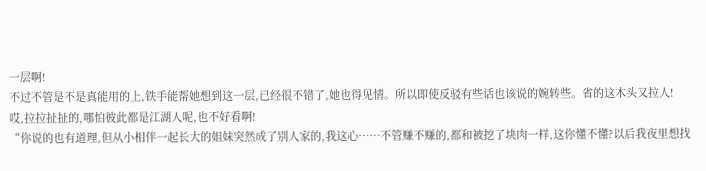一层啊!
不过不管是不是真能用的上,铁手能帮她想到这一层,已经很不错了,她也得见情。所以即使反驳有些话也该说的婉转些。省的这木头又拉人!
哎,拉拉扯扯的,哪怕彼此都是江湖人呢,也不好看啊!
“你说的也有道理,但从小相伴一起长大的姐妹突然成了别人家的,我这心……不管赚不赚的,都和被挖了块肉一样,这你懂不懂?以后我夜里想找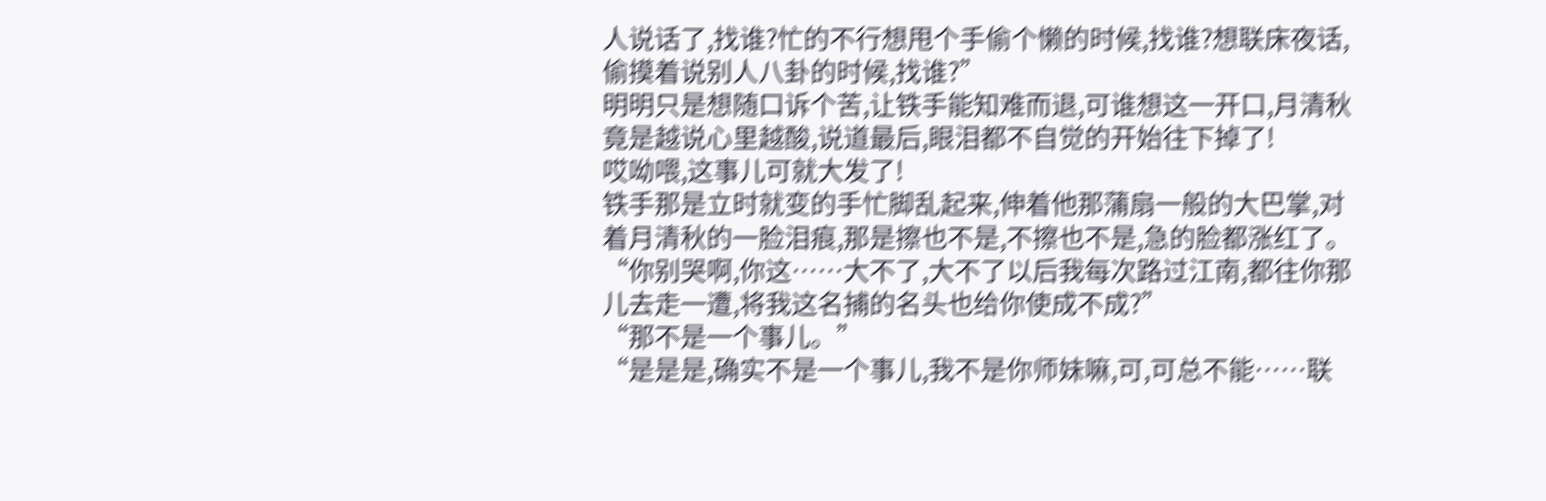人说话了,找谁?忙的不行想甩个手偷个懒的时候,找谁?想联床夜话,偷摸着说别人八卦的时候,找谁?”
明明只是想随口诉个苦,让铁手能知难而退,可谁想这一开口,月清秋竟是越说心里越酸,说道最后,眼泪都不自觉的开始往下掉了!
哎呦喂,这事儿可就大发了!
铁手那是立时就变的手忙脚乱起来,伸着他那蒲扇一般的大巴掌,对着月清秋的一脸泪痕,那是擦也不是,不擦也不是,急的脸都涨红了。
“你别哭啊,你这……大不了,大不了以后我每次路过江南,都往你那儿去走一遭,将我这名捕的名头也给你使成不成?”
“那不是一个事儿。”
“是是是,确实不是一个事儿,我不是你师妹嘛,可,可总不能……联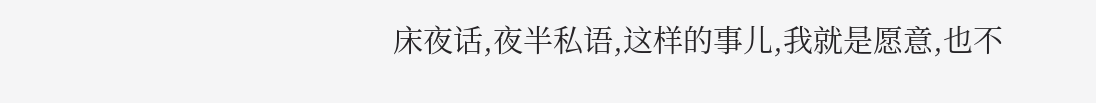床夜话,夜半私语,这样的事儿,我就是愿意,也不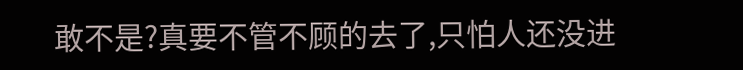敢不是?真要不管不顾的去了,只怕人还没进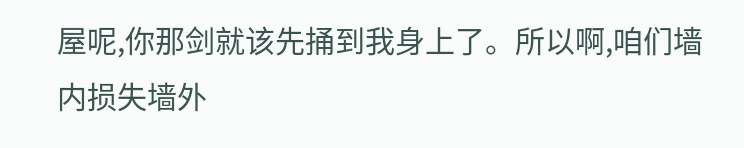屋呢,你那剑就该先捅到我身上了。所以啊,咱们墙内损失墙外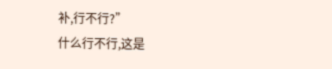补,行不行?”
什么行不行,这是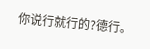你说行就行的?德行。